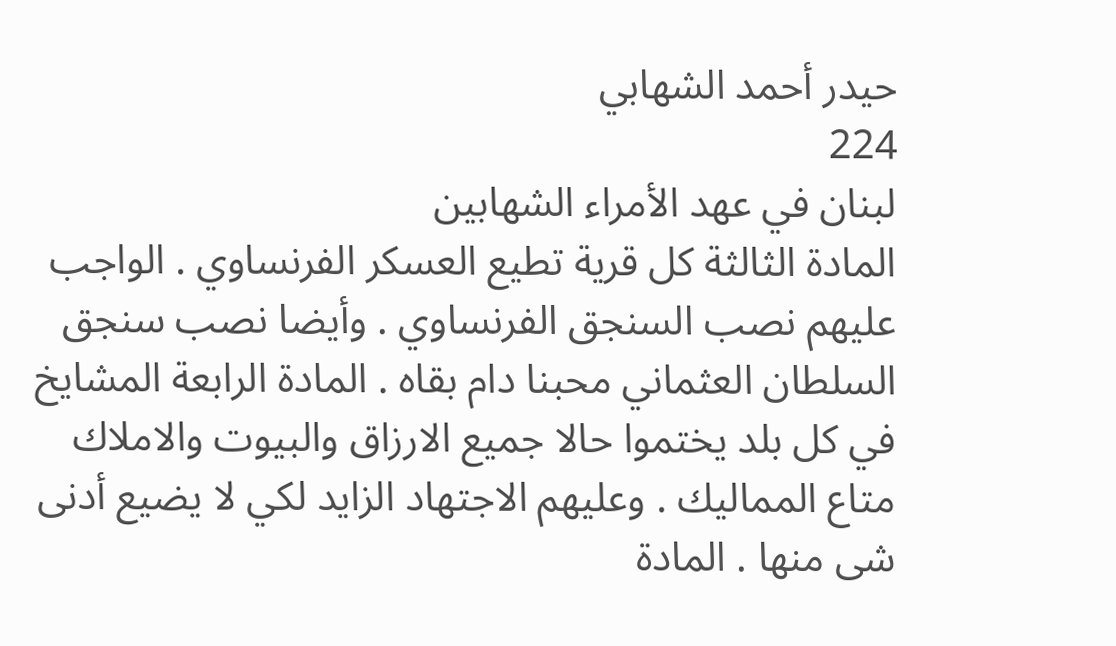حيدر أحمد الشهابي
224
لبنان في عهد الأمراء الشهابين
المادة الثالثة كل قرية تطيع العسكر الفرنساوي . الواجب عليهم نصب السنجق الفرنساوي . وأيضا نصب سنجق السلطان العثماني محبنا دام بقاه . المادة الرابعة المشايخ في كل بلد يختموا حالا جميع الارزاق والبيوت والاملاك متاع المماليك . وعليهم الاجتهاد الزايد لكي لا يضيع أدنى شى منها . المادة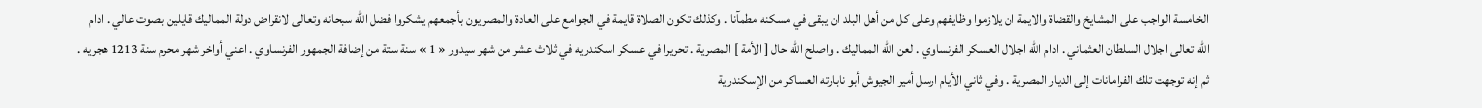الخامسة الواجب على المشايخ والقضاة والايمة ان يلازموا وظايفهم وعلى كل من أهل البلد ان يبقى في مسكنه مطمآنا . وكذلك تكون الصلاة قايمة في الجوامع على العادة والمصريون بأجمعهم يشكروا فضل اللّه سبحانه وتعالى لانقراض دولة المماليك قايلين بصوت عالي . ادام اللّه تعالى اجلال السلطان العثماني . ادام اللّه اجلال العسكر الفرنساوي . لعن اللّه المماليك . واصلح اللّه حال [ الأمة ] المصرية . تحريرا في عسكر اسكندريه في ثلاث عشر من شهر سيدور « 1 » سنة ستة من إضافة الجمهور الفرنساوي . اعني أواخر شهر محرم سنة 1213 هجريه . ثم إنه توجهت تلك الفرامانات إلى الديار المصرية . وفي ثاني الأيام ارسل أمير الجيوش أبو نابارته العساكر من الإسكندرية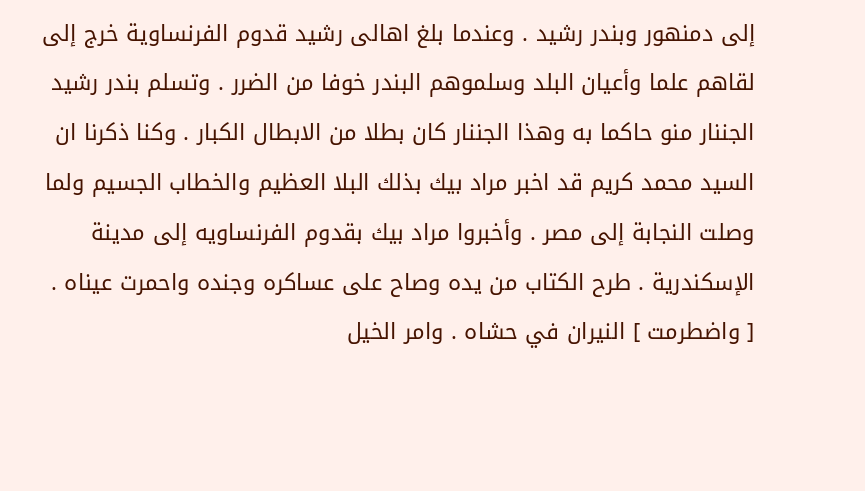إلى دمنهور وبندر رشيد . وعندما بلغ اهالى رشيد قدوم الفرنساوية خرج إلى لقاهم علما وأعيان البلد وسلموهم البندر خوفا من الضرر . وتسلم بندر رشيد الجننار منو حاكما به وهذا الجننار كان بطلا من الابطال الكبار . وكنا ذكرنا ان السيد محمد كريم قد اخبر مراد بيك بذلك البلا العظيم والخطاب الجسيم ولما وصلت النجابة إلى مصر . وأخبروا مراد بيك بقدوم الفرنساويه إلى مدينة الإسكندرية . طرح الكتاب من يده وصاح على عساكره وجنده واحمرت عيناه . [ واضطرمت ] النيران في حشاه . وامر الخيل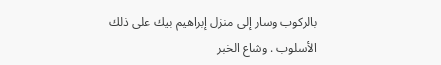بالركوب وسار إلى منزل إبراهيم بيك على ذلك الأسلوب . وشاع الخبر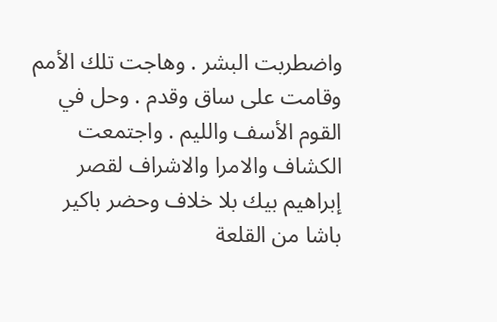واضطربت البشر . وهاجت تلك الأمم وقامت على ساق وقدم . وحل في القوم الأسف والليم . واجتمعت الكشاف والامرا والاشراف لقصر إبراهيم بيك بلا خلاف وحضر باكير باشا من القلعة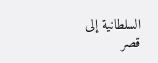السلطانية إلى قصر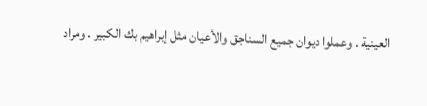العينية . وعملوا ديوان جميع السناجق والأعيان مثل إبراهيم بك الكبير . ومراد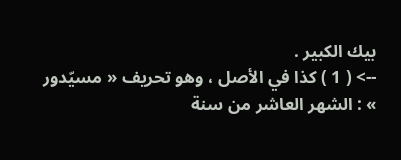بيك الكبير .
--> ( 1 ) كذا في الأصل ، وهو تحريف « مسيّدور » : الشهر العاشر من سنة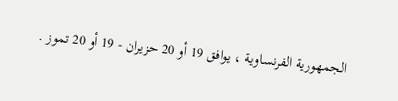الجمهورية الفرنساوية ، يوافق 19 أو 20 حزيران - 19 أو 20 تموز .